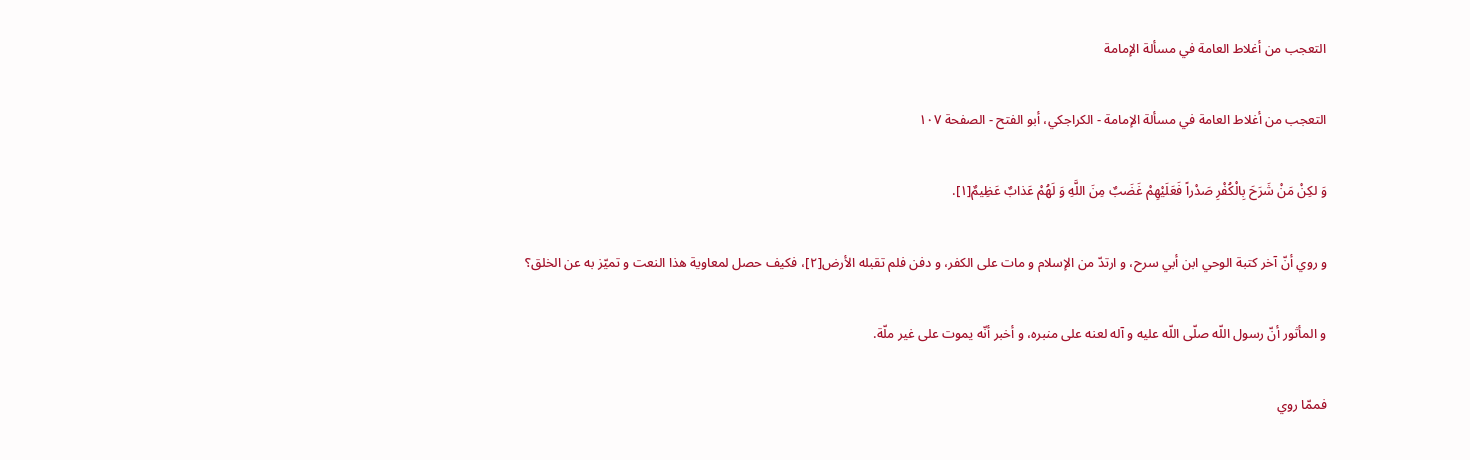التعجب من أغلاط العامة في مسألة الإمامة

التعجب من أغلاط العامة في مسألة الإمامة - الكراجكي، أبو الفتح - الصفحة ١٠٧

وَ لكِنْ مَنْ شَرَحَ بِالْكُفْرِ صَدْراً فَعَلَيْهِمْ غَضَبٌ مِنَ اللَّهِ وَ لَهُمْ عَذابٌ عَظِيمٌ‌[١].

و روي أنّ آخر كتبة الوحي ابن أبي سرح، و ارتدّ من الإسلام و مات على الكفر، و دفن فلم تقبله الأرض‌[٢]، فكيف حصل لمعاوية هذا النعت و تميّز به عن الخلق؟

و المأثور أنّ رسول اللّه صلّى اللّه عليه و آله لعنه على منبره، و أخبر أنّه يموت على غير ملّة.

فممّا روي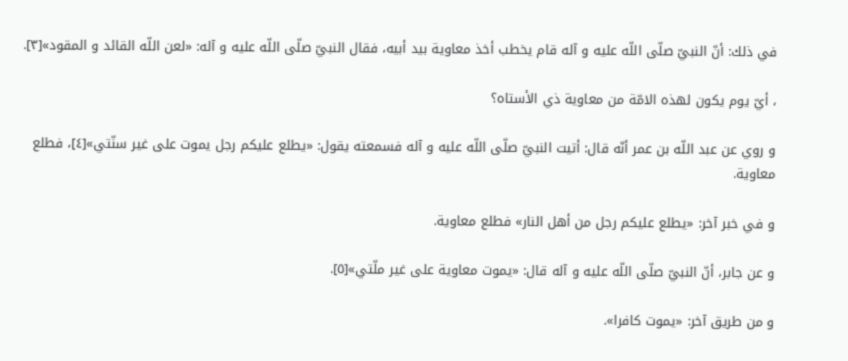في ذلك: أنّ النبيّ صلّى اللّه عليه و آله قام يخطب أخذ معاوية بيد أبيه، فقال النبيّ صلّى اللّه عليه و آله: «لعن اللّه القائد و المقود»[٣].

، أيّ يوم يكون لهذه الامّة من معاوية ذي الأستاه؟

و روي عن عبد اللّه بن عمر أنّه قال‌: أتيت النبيّ صلّى اللّه عليه و آله فسمعته يقول: «يطلع عليكم رجل يموت على غير سنّتي»[٤]، فطلع معاوية.

و في خبر آخر: «يطلع عليكم رجل من أهل النار» فطلع معاوية.

و عن جابر، أنّ النبيّ صلّى اللّه عليه و آله قال: «يموت معاوية على غير ملّتي»[٥].

و من طريق آخر: «يموت كافرا».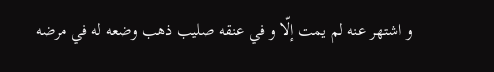و اشتهر عنه لم يمت إلّا و في عنقه صليب ذهب وضعه له في مرضه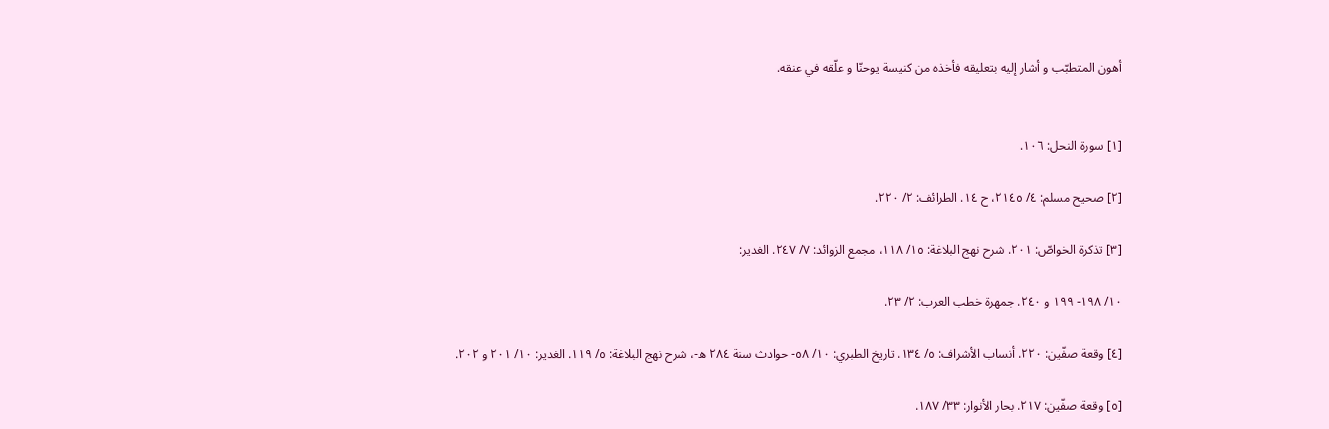أهون المتطبّب و أشار إليه بتعليقه فأخذه من كنيسة يوحنّا و علّقه في عنقه.


[١] سورة النحل: ١٠٦.

[٢] صحيح مسلم: ٤/ ٢١٤٥، ح ١٤. الطرائف: ٢/ ٢٢٠.

[٣] تذكرة الخواصّ: ٢٠١. شرح نهج البلاغة: ١٥/ ١١٨، مجمع الزوائد: ٧/ ٢٤٧. الغدير:

١٠/ ١٩٨- ١٩٩ و ٢٤٠. جمهرة خطب العرب: ٢/ ٢٣.

[٤] وقعة صفّين: ٢٢٠. أنساب الأشراف: ٥/ ١٣٤. تاريخ الطبري: ١٠/ ٥٨- حوادث سنة ٢٨٤ ه-، شرح نهج البلاغة: ٥/ ١١٩. الغدير: ١٠/ ٢٠١ و ٢٠٢.

[٥] وقعة صفّين: ٢١٧. بحار الأنوار: ٣٣/ ١٨٧.